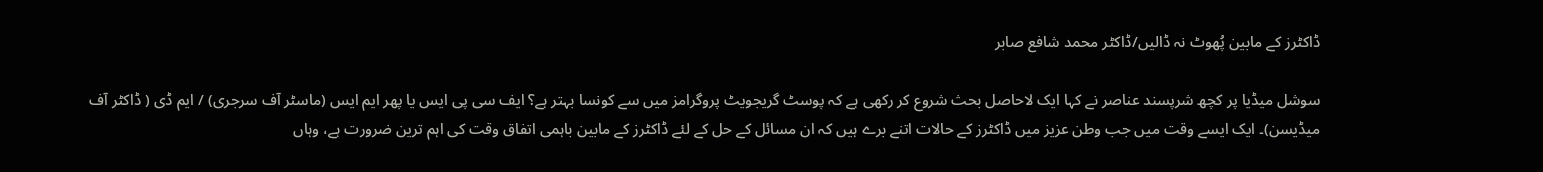ڈاکٹرز کے مابین پُھوٹ نہ ڈالیں/ڈاکٹر محمد شافع صابر

سوشل میڈیا پر کچھ شرپسند عناصر نے کہا ایک لاحاصل بحث شروع کر رکھی ہے کہ پوسٹ گریجویٹ پروگرامز میں سے کونسا بہتر ہے؟ ایف سی پی ایس یا پھر ایم ایس (ماسٹر آف سرجری) / ایم ڈی ( ڈاکٹر آف میڈیسن)۔ ایک ایسے وقت میں جب وطن عزیز میں ڈاکٹرز کے حالات اتنے برے ہیں کہ ان مسائل کے حل کے لئے ڈاکٹرز کے مابین باہمی اتفاق وقت کی اہم ترین ضرورت ہے، وہاں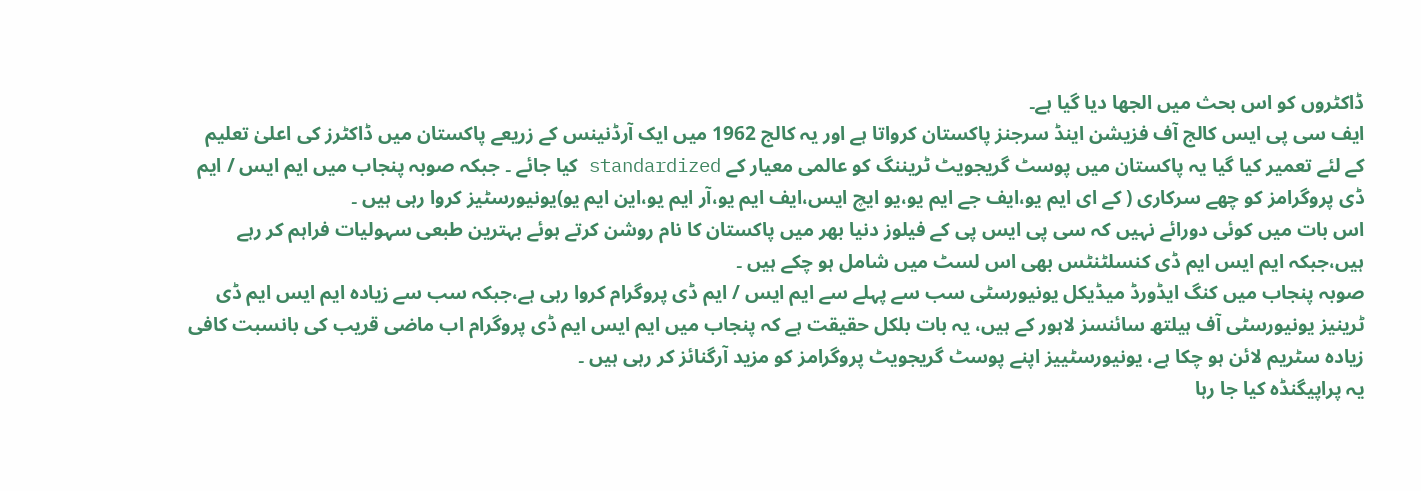ڈاکٹروں کو اس بحث میں الجھا دیا گیا ہے۔
ایف سی پی ایس کالج آف فزیشن اینڈ سرجنز پاکستان کرواتا ہے اور یہ کالج 1962 میں ایک آرڈنینس کے زریعے پاکستان میں ڈاکٹرز کی اعلیٰ تعلیم کے لئے تعمیر کیا گیا یہ پاکستان میں پوسٹ گریجویٹ ٹریننگ کو عالمی معیار کے standardized کیا جائے ۔ جبکہ صوبہ پنجاب میں ایم ایس / ایم ڈی پروگرامز کو چھے سرکاری ( کے ای ایم یو،ایف جے ایم یو،یو ایچ ایس،ایف ایم یو،آر ایم یو،این ایم یو)یونیورسٹیز کروا رہی ہیں ۔
اس بات میں کوئی دورائے نہیں کہ سی پی ایس پی کے فیلوز دنیا بھر میں پاکستان کا نام روشن کرتے ہوئے بہترین طبعی سہولیات فراہم کر رہے ہیں،جبکہ ایم ایس ایم ڈی کنسلٹنٹس بھی اس لسٹ میں شامل ہو چکے ہیں ۔
صوبہ پنجاب میں کنگ ایڈورڈ میڈیکل یونیورسٹی سب سے پہلے سے ایم ایس / ایم ڈی پروگرام کروا رہی ہے،جبکہ سب سے زیادہ ایم ایس ایم ڈی ٹرینیز یونیورسٹی آف ہیلتھ سائنسز لاہور کے ہیں، یہ بات بلکل حقیقت ہے کہ پنجاب میں ایم ایس ایم ڈی پروگرام اب ماضی قریب کی بانسبت کافی زیادہ سٹریم لائن ہو چکا ہے، یونیورسٹییز اپنے پوسٹ گریجویٹ پروگرامز کو مزید آرگنائز کر رہی ہیں ۔
یہ پراپیگنڈہ کیا جا رہا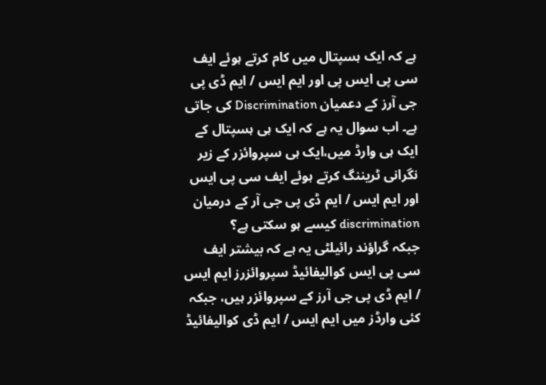ہے کہ ایک ہسپتال میں کام کرتے ہوئے ایف سی پی ایس پی اور ایم ایس / ایم ڈی پی جی آرز کے دعمیان Discrimination کی جاتی ہے۔ اب سوال یہ ہے کہ ایک ہی ہسپتال کے ایک ہی وارڈ میں،ایک ہی سپروائزر کے زیر نگرانی ٹریننگ کرتے ہوئے ایف سی پی ایس اور ایم ایس / ایم ڈی پی جی آر کے درمیان discrimination کیسے ہو سکتی ہے؟
جبکہ گراؤند رائیلٹی یہ ہے کہ بیشتر ایف سی پی ایس کوالیفائیڈ سپروائزرز ایم ایس / ایم ڈی پی جی آرز کے سپروائزر ہیں، جبکہ کئی وارڈز میں ایم ایس / ایم ڈی کوالیفائیڈ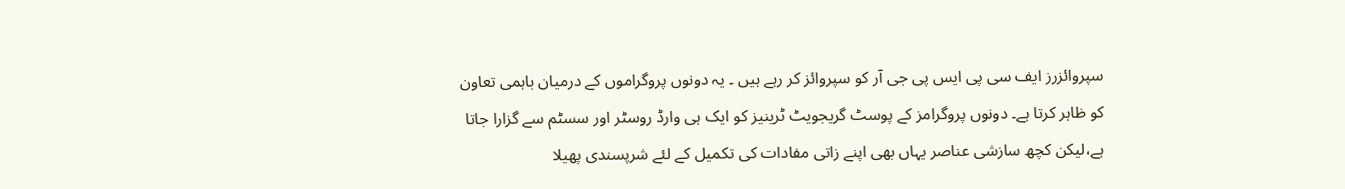سپروائزرز ایف سی پی ایس پی جی آر کو سپروائز کر رہے ہیں ۔ یہ دونوں پروگراموں کے درمیان باہمی تعاون کو ظاہر کرتا ہے۔ دونوں پروگرامز کے پوسٹ گریجویٹ ٹرینیز کو ایک ہی وارڈ روسٹر اور سسٹم سے گزارا جاتا ہے،لیکن کچھ سازشی عناصر یہاں بھی اپنے زاتی مفادات کی تکمیل کے لئے شرپسندی پھیلا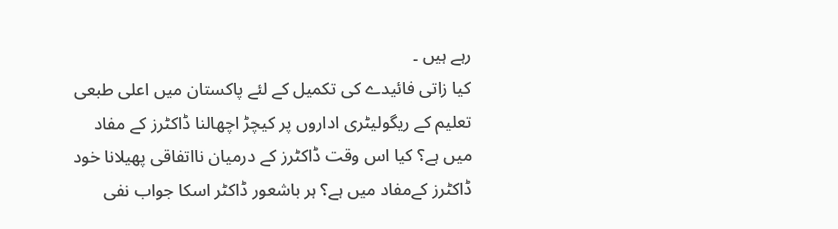رہے ہیں ۔
کیا زاتی فائیدے کی تکمیل کے لئے پاکستان میں اعلی طبعی تعلیم کے ریگولیٹری اداروں پر کیچڑ اچھالنا ڈاکٹرز کے مفاد میں ہے؟ کیا اس وقت ڈاکٹرز کے درمیان نااتفاقی پھیلانا خود ڈاکٹرز کےمفاد میں ہے؟ ہر باشعور ڈاکٹر اسکا جواب نفی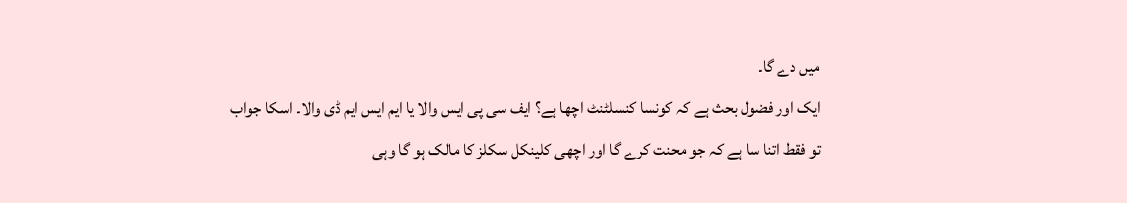میں دے گا۔
ایک اور فضول بحث ہے کہ کونسا کنسلٹنٹ اچھا ہے؟ ایف سی پی ایس والا یا ایم ایس ایم ڈی والا۔ اسکا جواب تو فقط اتنا سا ہے کہ جو محنت کرے گا اور اچھی کلینکل سکلز کا مالک ہو گا وہی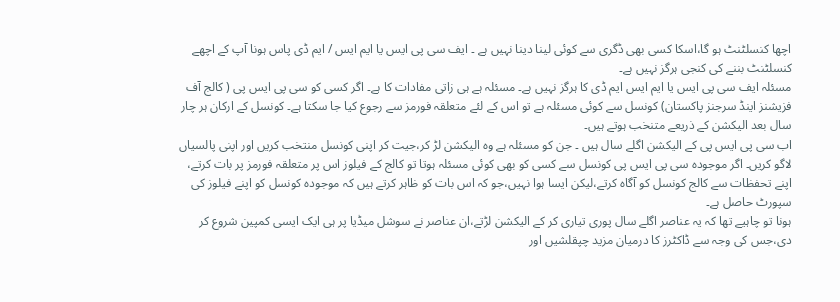اچھا کنسلٹنٹ ہو گا،اسکا کسی بھی ڈگری سے کوئی لینا دینا نہیں ہے ۔ ایف سی پی ایس یا ایم ایس / ایم ڈی پاس ہونا آپ کے اچھے کنسلٹنٹ بننے کی کنجی ہرگز نہیں ہے۔
مسئلہ ایف سی پی ایس یا ایم ایس ایم ڈی کا ہرگز نہیں ہے۔ مسئلہ ہے ہی زاتی مفادات کا ہے۔ اگر کسی کو سی پی ایس پی ( کالج آف فزیشنز اینڈ سرجنز پاکستان) کونسل سے کوئی مسئلہ ہے تو اس کے لئے متعلقہ فورمز سے رجوع کیا جا سکتا ہے۔ کونسل کے ارکان ہر چار سال بعد الیکشن کے ذریعے متنخب ہوتے ہیں۔
اب سی پی ایس پی کے الیکشن اگلے سال ہیں ۔ جن کو مسئلہ ہے وہ الیکشن لڑ کر،جیت کر اپنی کونسل منتخب کریں اور اپنی پالسیاں لاگو کریں۔ اگر موجودہ سی پی ایس پی کونسل سے کسی کو بھی کوئی مسئلہ ہوتا تو کالج کے فیلوز اس پر متعلقہ فورمز پر بات کرتے، اپنے تحفظات سے کالج کونسل کو آگاہ کرتے،لیکن ایسا ہوا نہیں،جو کہ اس بات کو ظاہر کرتے ہیں کہ موجودہ کونسل کو اپنے فیلوز کی سپورٹ حاصل ہے۔
ہونا تو چاہیے تھا کہ یہ عناصر اگلے سال پوری تیاری کر کے الیکشن لڑتے،ان عناصر نے سوشل میڈیا پر ہی ایک ایسی کمپین شروع کر دی،جس کی وجہ سے ڈاکٹرز کا درمیان مزید چپقلشیں اور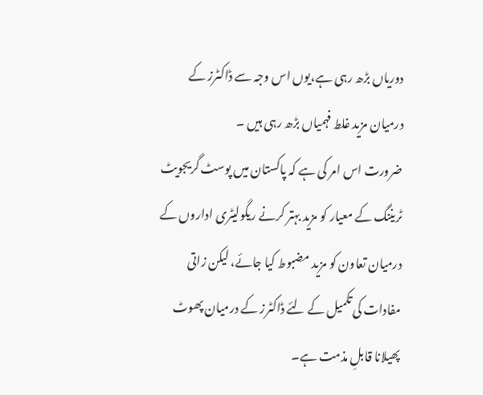دوریاں بڑھ رہی ہے،یوں اس وجہ سے ڈاکٹرز کے درمیان مزید غلط فہمیاں بڑھ رہی ہیں ۔
ضرورت اس امر کی ہے کہ پاکستان میں پوسٹ گریجویٹ ٹریننگ کے معیار کو مزید بہتر کرنے ریگولیٹری اداروں کے درمیان تعاون کو مزید مضبوط کیا جائے، لیکن زاتی مفادات کی تکمیل کے لئے ڈاکٹرز کے درمیان پھوٹ پھیلانا قابلِ مذمت ہے۔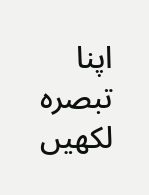اپنا تبصرہ لکھیں